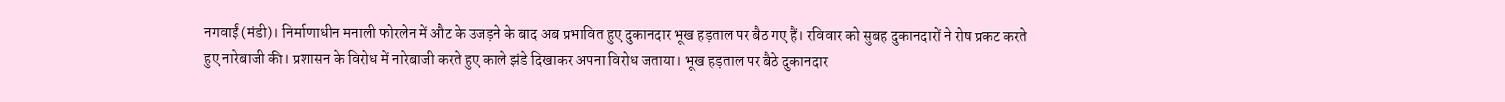नगवाईं (मंडी)। निर्माणाधीन मनाली फोरलेन में औट के उजड़ने के बाद अब प्रभावित हुए दुकानदार भूख हड़ताल पर बैठ गए हैं। रविवार को सुबह दुकानदारों ने रोष प्रकट करते हुए नारेबाजी की। प्रशासन के विरोध में नारेबाजी करते हुए काले झंडे दिखाकर अपना विरोध जताया। भूख हड़ताल पर बैठे दुकानदार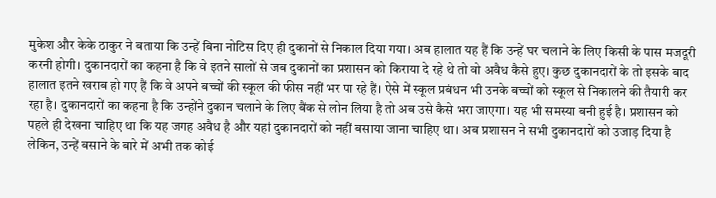मुकेश और केके ठाकुर ने बताया कि उन्हें बिना नोटिस दिए ही दुकानों से निकाल दिया गया। अब हालात यह हैं कि उन्हें घर चलाने के लिए किसी के पास मजदूरी करनी होगी। दुकानदारों का कहना है कि वे इतने सालों से जब दुकानों का प्रशासन को किराया दे रहे थे तो वो अवैध कैसे हुए। कुछ दुकानदारों के तो इसके बाद हालात इतने खराब हो गए हैं कि वे अपने बच्चों की स्कूल की फीस नहीं भर पा रहे हैं। ऐसे में स्कूल प्रबंधन भी उनके बच्चों को स्कूल से निकालने की तैयारी कर रहा है। दुकानदारों का कहना है कि उन्होंने दुकान चलाने के लिए बैंक से लोन लिया है तो अब उसे कैसे भरा जाएगा। यह भी समस्या बनी हुई है। प्रशासन को पहले ही देखना चाहिए था कि यह जगह अवैध है और यहां दुकानदारों को नहीं बसाया जाना चाहिए था। अब प्रशासन ने सभी दुकानदारों को उजाड़ दिया है लेकिन, उन्हें बसाने के बारे में अभी तक कोई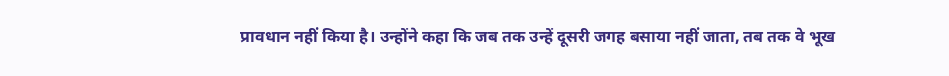प्रावधान नहीं किया है। उन्होंने कहा कि जब तक उन्हें दूसरी जगह बसाया नहीं जाता, तब तक वे भूख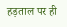हड़ताल पर ही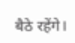बैठे रहेंगे।